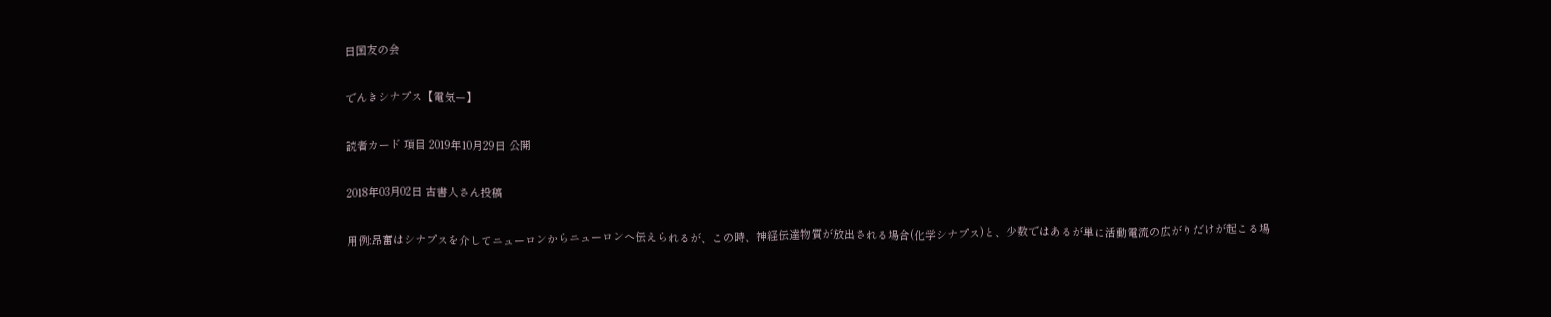日国友の会

でんきシナプス【電気ー】

読者カード 項目 2019年10月29日 公開

2018年03月02日 古書人さん投稿

用例:昂奮はシナプスを介してニューロンからニューロンへ伝えられるが、この時、神経伝達物質が放出される場合(化学シナプス)と、少数ではあるが単に活動電流の広がりだけが起こる場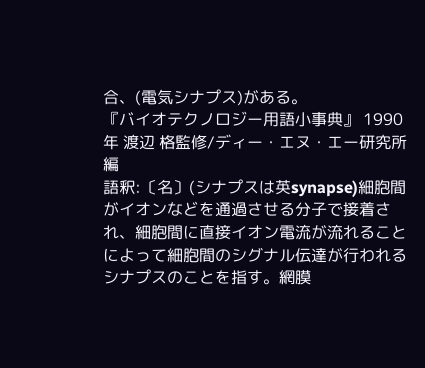合、(電気シナプス)がある。
『バイオテクノロジー用語小事典』 1990年 渡辺 格監修/ディー・エヌ・エー研究所編
語釈:〔名〕(シナプスは英synapse)細胞間がイオンなどを通過させる分子で接着され、細胞間に直接イオン電流が流れることによって細胞間のシグナル伝達が行われるシナプスのことを指す。網膜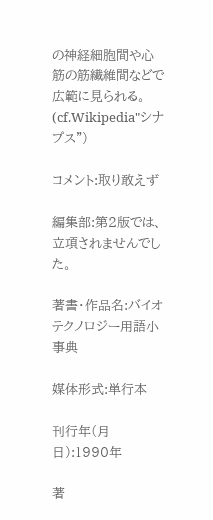の神経細胞間や心筋の筋繊維間などで広範に見られる。(cf.Wikipedia"シナプス")

コメント:取り敢えず

編集部:第2版では、立項されませんでした。

著書・作品名:バイオテクノロジー用語小事典

媒体形式:単行本

刊行年(月日):1990年

著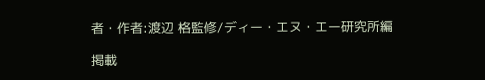者・作者:渡辺 格監修/ディー・エヌ・エー研究所編

掲載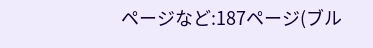ページなど:187ページ(ブル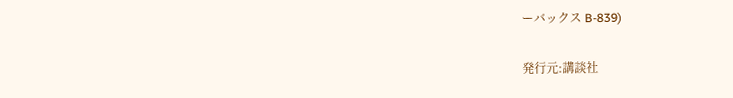ーバックス B-839)

発行元:講談社